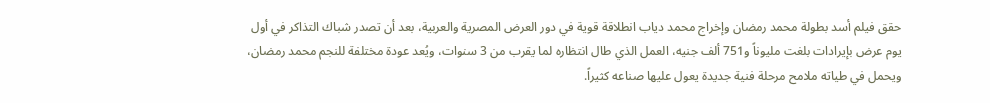حقق فيلم أسد بطولة محمد رمضان وإخراج محمد دياب انطلاقة قوية في دور العرض المصرية والعربية، بعد أن تصدر شباك التذاكر في أول يوم عرض بإيرادات بلغت مليوناً و751 ألف جنيه، العمل الذي طال انتظاره لما يقرب من 3 سنوات، ويُعد عودة مختلفة للنجم محمد رمضان، ويحمل في طياته ملامح مرحلة فنية جديدة يعول عليها صناعه كثيراً.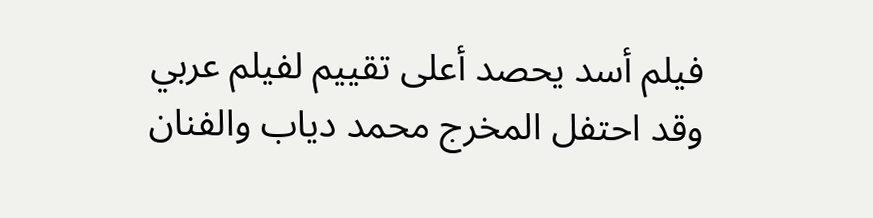فيلم أسد يحصد أعلى تقييم لفيلم عربي
وقد احتفل المخرج محمد دياب والفنان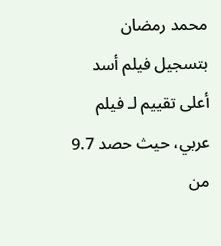محمد رمضان بتسجيل فيلم أسد أعلى تقييم لـ فيلم عربي، حيث حصد 9.7 من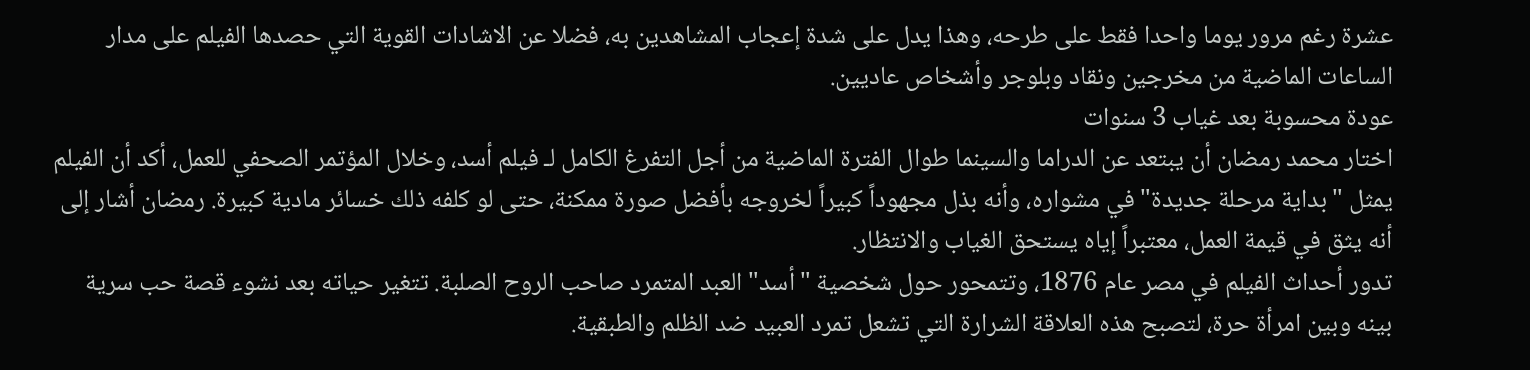عشرة رغم مرور يوما واحدا فقط على طرحه، وهذا يدل على شدة إعجاب المشاهدين به، فضلا عن الاشادات القوية التي حصدها الفيلم على مدار الساعات الماضية من مخرجين ونقاد وبلوجر وأشخاص عاديين.
عودة محسوبة بعد غياب 3 سنوات
اختار محمد رمضان أن يبتعد عن الدراما والسينما طوال الفترة الماضية من أجل التفرغ الكامل لـ فيلم أسد، وخلال المؤتمر الصحفي للعمل، أكد أن الفيلم يمثل "بداية مرحلة جديدة" في مشواره، وأنه بذل مجهوداً كبيراً لخروجه بأفضل صورة ممكنة، حتى لو كلفه ذلك خسائر مادية كبيرة. رمضان أشار إلى أنه يثق في قيمة العمل، معتبراً إياه يستحق الغياب والانتظار.
تدور أحداث الفيلم في مصر عام 1876، وتتمحور حول شخصية "أسد" العبد المتمرد صاحب الروح الصلبة. تتغير حياته بعد نشوء قصة حب سرية بينه وبين امرأة حرة، لتصبح هذه العلاقة الشرارة التي تشعل تمرد العبيد ضد الظلم والطبقية.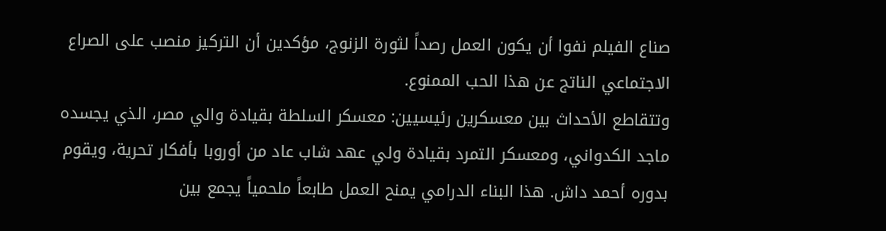صناع الفيلم نفوا أن يكون العمل رصداً لثورة الزنوج، مؤكدين أن التركيز منصب على الصراع الاجتماعي الناتج عن هذا الحب الممنوع.
وتتقاطع الأحداث بين معسكرين رئيسيين: معسكر السلطة بقيادة والي مصر، الذي يجسده ماجد الكدواني، ومعسكر التمرد بقيادة ولي عهد شاب عاد من أوروبا بأفكار تحرية، ويقوم بدوره أحمد داش. هذا البناء الدرامي يمنح العمل طابعاً ملحمياً يجمع بين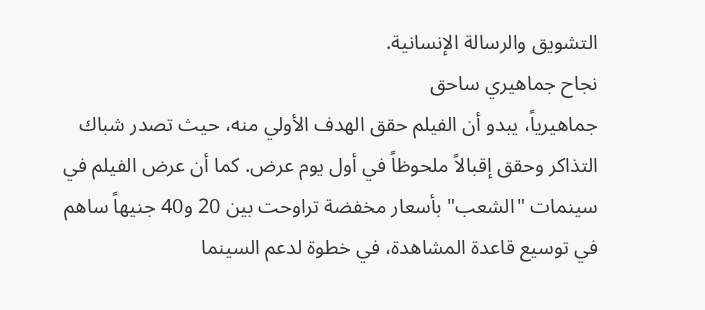التشويق والرسالة الإنسانية.
نجاح جماهيري ساحق
جماهيرياً، يبدو أن الفيلم حقق الهدف الأولي منه، حيث تصدر شباك التذاكر وحقق إقبالاً ملحوظاً في أول يوم عرض. كما أن عرض الفيلم في سينمات "الشعب" بأسعار مخفضة تراوحت بين 20 و40 جنيهاً ساهم في توسيع قاعدة المشاهدة، في خطوة لدعم السينما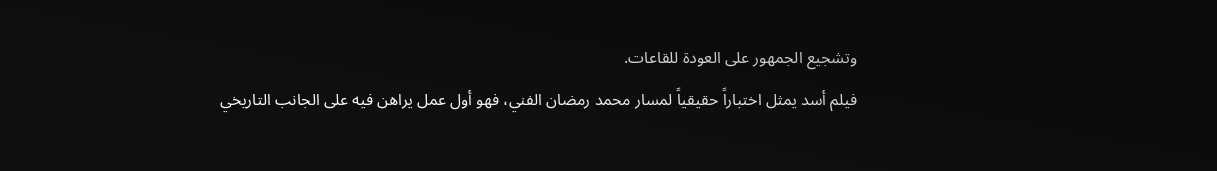وتشجيع الجمهور على العودة للقاعات.
فيلم أسد يمثل اختباراً حقيقياً لمسار محمد رمضان الفني، فهو أول عمل يراهن فيه على الجانب التاريخي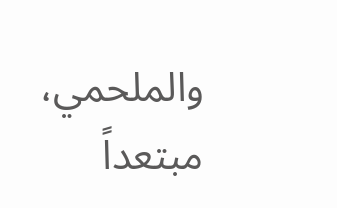والملحمي، مبتعداً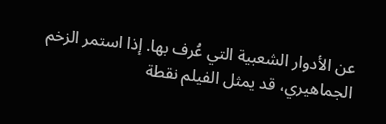عن الأدوار الشعبية التي عُرف بها. إذا استمر الزخم الجماهيري، قد يمثل الفيلم نقطة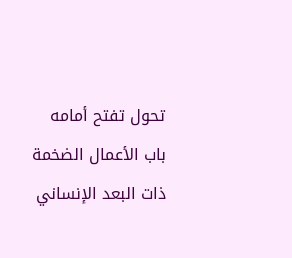تحول تفتح أمامه باب الأعمال الضخمة ذات البعد الإنساني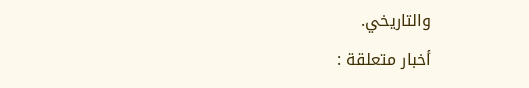والتاريخي.
أخبار متعلقة :